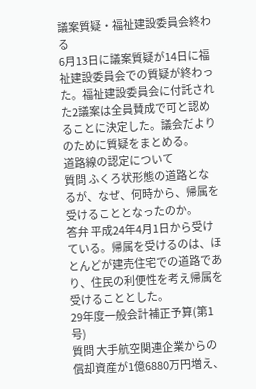議案質疑・福祉建設委員会終わる
6月13日に議案質疑が14日に福祉建設委員会での質疑が終わった。福祉建設委員会に付託された2議案は全員賛成で可と認めることに決定した。議会だよりのために質疑をまとめる。
道路線の認定について
質問 ふくろ状形態の道路となるが、なぜ、何時から、帰属を受けることとなったのか。
答弁 平成24年4月1日から受けている。帰属を受けるのは、ほとんどが建売住宅での道路であり、住民の利便性を考え帰属を受けることとした。
29年度一般会計補正予算(第1号)
質問 大手航空関連企業からの償却資産が1億6880万円増え、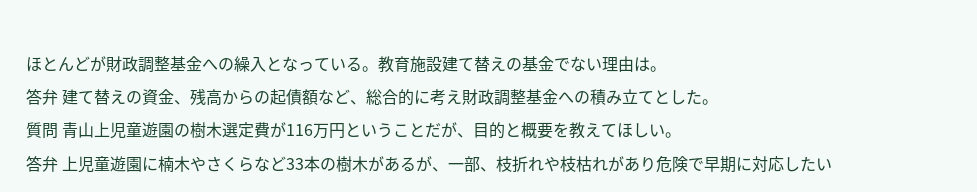ほとんどが財政調整基金への繰入となっている。教育施設建て替えの基金でない理由は。
答弁 建て替えの資金、残高からの起債額など、総合的に考え財政調整基金への積み立てとした。
質問 青山上児童遊園の樹木選定費が116万円ということだが、目的と概要を教えてほしい。
答弁 上児童遊園に楠木やさくらなど33本の樹木があるが、一部、枝折れや枝枯れがあり危険で早期に対応したい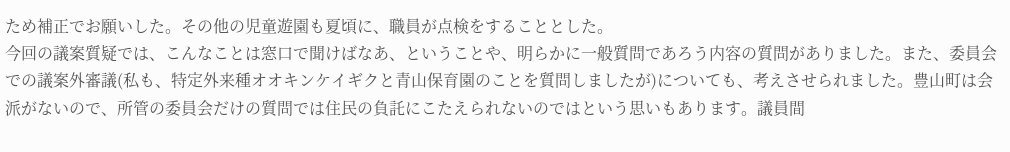ため補正でお願いした。その他の児童遊園も夏頃に、職員が点検をすることとした。
今回の議案質疑では、こんなことは窓口で聞けばなあ、ということや、明らかに一般質問であろう内容の質問がありました。また、委員会での議案外審議(私も、特定外来種オオキンケイギクと青山保育園のことを質問しましたが)についても、考えさせられました。豊山町は会派がないので、所管の委員会だけの質問では住民の負託にこたえられないのではという思いもあります。議員間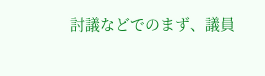討議などでのまず、議員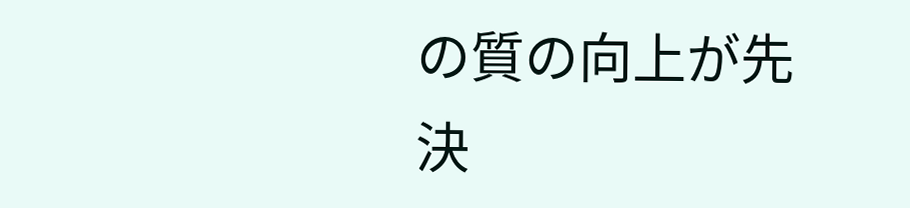の質の向上が先決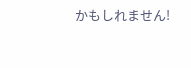かもしれません!